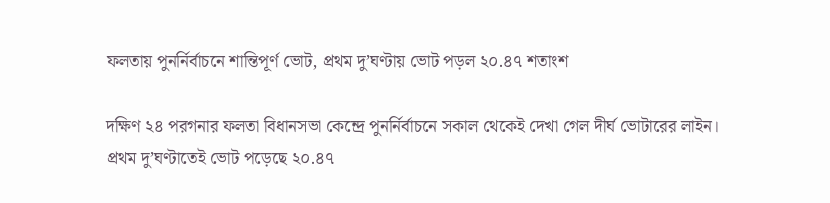ফলতায় পুনর্নির্বাচনে শান্তিপূর্ণ ভোট, প্রথম দু’ঘণ্টায় ভোট পড়ল ২০.৪৭ শতাংশ

দক্ষিণ ২৪ পরগনার ফলতা বিধানসভা কেন্দ্রে পুনর্নির্বাচনে সকাল থেকেই দেখা গেল দীর্ঘ ভোটারের লাইন। প্রথম দু’ঘণ্টাতেই ভোট পড়েছে ২০.৪৭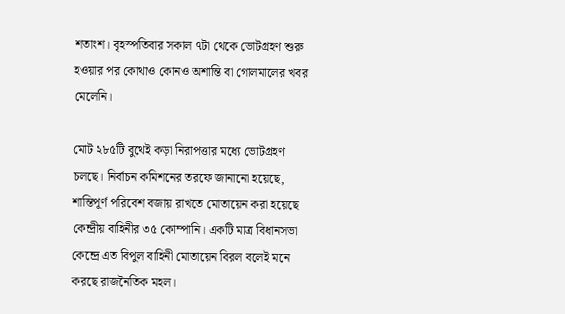শতাংশ। বৃহস্পতিবার সকাল ৭টা থেকে ভোটগ্রহণ শুরু হওয়ার পর কোথাও কোনও অশান্তি বা গোলমালের খবর মেলেনি।

মোট ২৮৫টি বুথেই কড়া নিরাপত্তার মধ্যে ভোটগ্রহণ চলছে। নির্বাচন কমিশনের তরফে জানানো হয়েছে, শান্তিপূর্ণ পরিবেশ বজায় রাখতে মোতায়েন করা হয়েছে কেন্দ্রীয় বাহিনীর ৩৫ কোম্পানি। একটি মাত্র বিধানসভা কেন্দ্রে এত বিপুল বাহিনী মোতায়েন বিরল বলেই মনে করছে রাজনৈতিক মহল।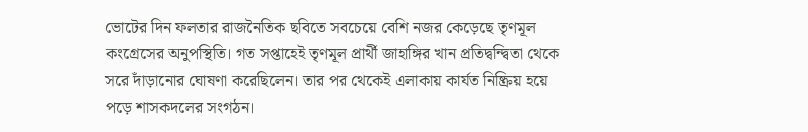ভোটের দিন ফলতার রাজনৈতিক ছবিতে সবচেয়ে বেশি নজর কেড়েছে তৃণমূল কংগ্রেসের অনুপস্থিতি। গত সপ্তাহেই তৃণমূল প্রার্থী জাহাঙ্গির খান প্রতিদ্বন্দ্বিতা থেকে সরে দাঁড়ানোর ঘোষণা করেছিলেন। তার পর থেকেই এলাকায় কার্যত নিষ্ক্রিয় হয়ে পড়ে শাসকদলের সংগঠন।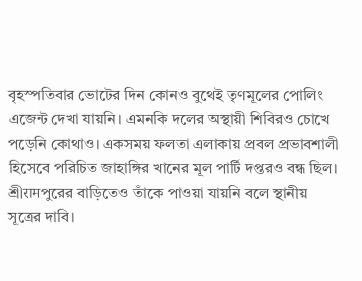বৃহস্পতিবার ভোটের দিন কোনও বুথেই তৃণমূলের পোলিং এজেন্ট দেখা যায়নি। এমনকি দলের অস্থায়ী শিবিরও চোখে পড়েনি কোথাও। একসময় ফলতা এলাকায় প্রবল প্রভাবশালী হিসেবে পরিচিত জাহাঙ্গির খানের মূল পার্টি দপ্তরও বন্ধ ছিল। শ্রীरामপুরের বাড়িতেও তাঁকে পাওয়া যায়নি বলে স্থানীয় সূত্রের দাবি।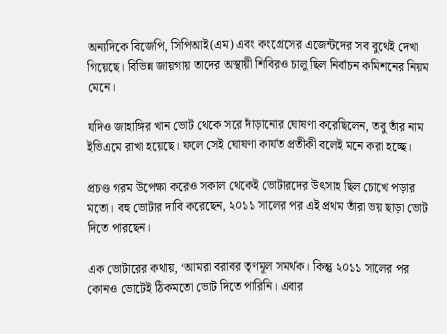অন্যদিকে বিজেপি, সিপিআই(এম) এবং কংগ্রেসের এজেন্টদের সব বুথেই দেখা গিয়েছে। বিভিন্ন জায়গায় তাদের অস্থায়ী শিবিরও চালু ছিল নির্বাচন কমিশনের নিয়ম মেনে।

যদিও জাহাঙ্গির খান ভোট থেকে সরে দাঁড়ানোর ঘোষণা করেছিলেন, তবু তাঁর নাম ইভিএমে রাখা হয়েছে। ফলে সেই ঘোষণা কার্যত প্রতীকী বলেই মনে করা হচ্ছে।

প্রচণ্ড গরম উপেক্ষা করেও সকাল থেকেই ভোটারদের উৎসাহ ছিল চোখে পড়ার মতো। বহু ভোটার দাবি করেছেন, ২০১১ সালের পর এই প্রথম তাঁরা ভয় ছাড়া ভোট দিতে পারছেন।

এক ভোটারের কথায়, ‘আমরা বরাবর তৃণমূল সমর্থক। কিন্তু ২০১১ সালের পর কোনও ভোটেই ঠিকমতো ভোট দিতে পারিনি। এবার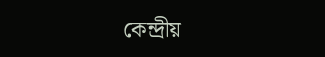কেন্দ্রীয়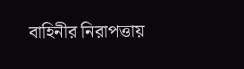বাহিনীর নিরাপত্তায়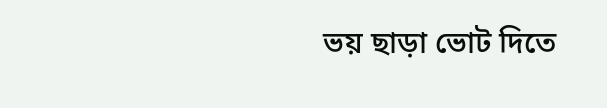ভয় ছাড়া ভোট দিতে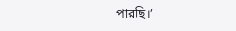পারছি।’